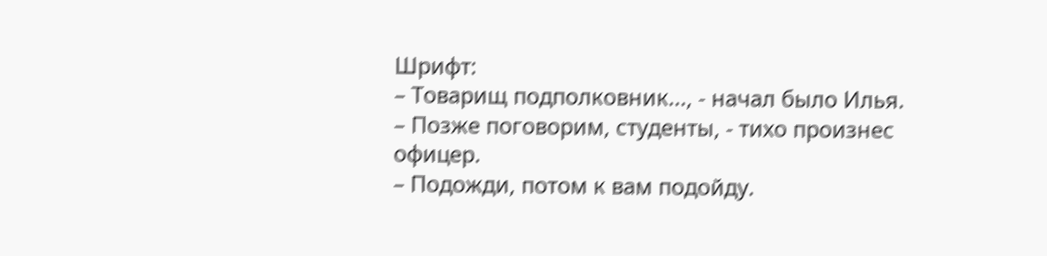Шрифт:
– Товарищ подполковник..., - начал было Илья.
– Позже поговорим, студенты, - тихо произнес офицер.
– Подожди, потом к вам подойду.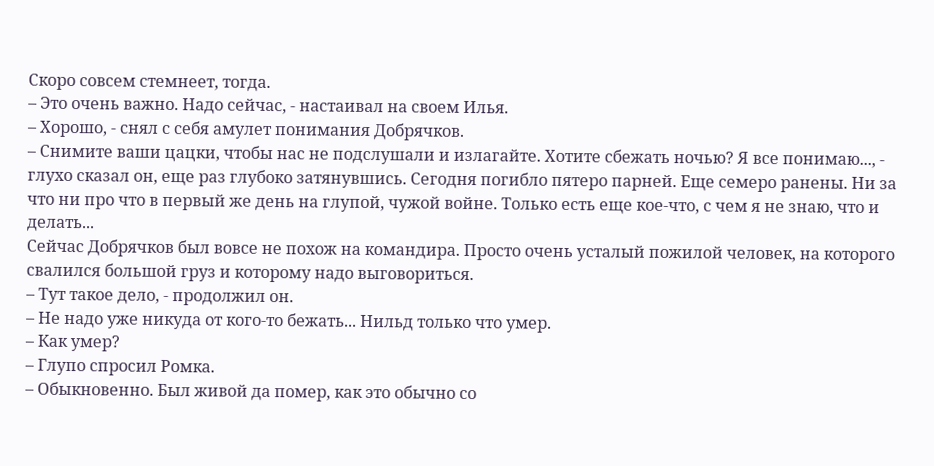Скоро совсем стемнеет, тогда.
– Это очень важно. Надо сейчас, - настаивал на своем Илья.
– Хорошо, - снял с себя амулет понимания Добрячков.
– Снимите ваши цацки, чтобы нас не подслушали и излагайте. Хотите сбежать ночью? Я все понимаю..., - глухо сказал он, еще раз глубоко затянувшись. Сегодня погибло пятеро парней. Еще семеро ранены. Ни за что ни про что в первый же день на глупой, чужой войне. Только есть еще кое-что, с чем я не знаю, что и делать...
Сейчас Добрячков был вовсе не похож на командира. Просто очень усталый пожилой человек, на которого свалился большой груз и которому надо выговориться.
– Тут такое дело, - продолжил он.
– Не надо уже никуда от кого-то бежать... Нильд только что умер.
– Как умер?
– Глупо спросил Ромка.
– Обыкновенно. Был живой да помер, как это обычно со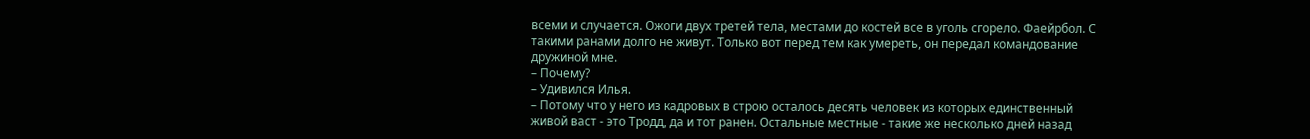всеми и случается. Ожоги двух третей тела, местами до костей все в уголь сгорело. Фаейрбол. С такими ранами долго не живут. Только вот перед тем как умереть, он передал командование дружиной мне.
– Почему?
– Удивился Илья.
– Потому что у него из кадровых в строю осталось десять человек из которых единственный живой васт - это Тродд, да и тот ранен. Остальные местные - такие же несколько дней назад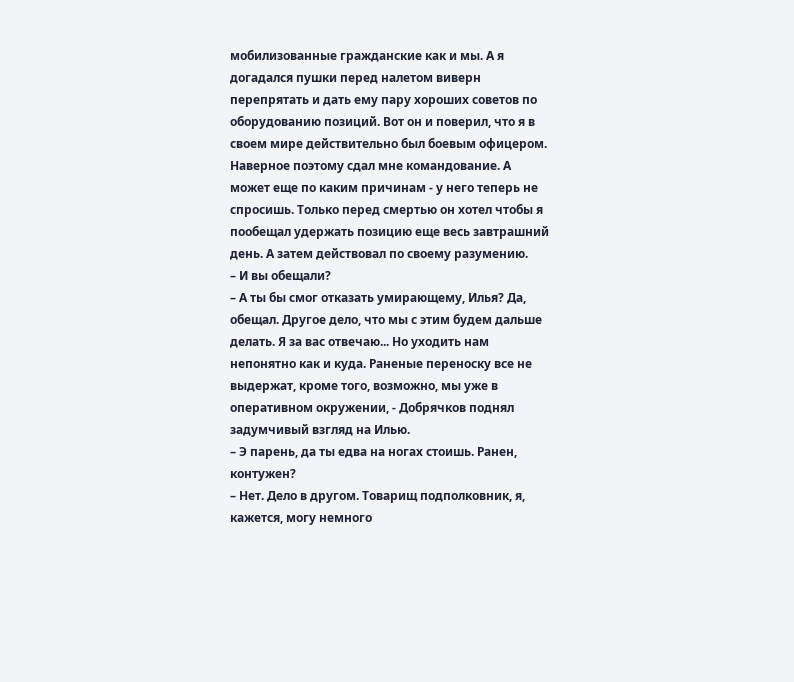мобилизованные гражданские как и мы. А я догадался пушки перед налетом виверн перепрятать и дать ему пару хороших советов по оборудованию позиций. Вот он и поверил, что я в своем мире действительно был боевым офицером. Наверное поэтому сдал мне командование. А может еще по каким причинам - у него теперь не спросишь. Только перед смертью он хотел чтобы я пообещал удержать позицию еще весь завтрашний день. А затем действовал по своему разумению.
– И вы обещали?
– А ты бы смог отказать умирающему, Илья? Да, обещал. Другое дело, что мы с этим будем дальше делать. Я за вас отвечаю... Но уходить нам непонятно как и куда. Раненые переноску все не выдержат, кроме того, возможно, мы уже в оперативном окружении, - Добрячков поднял задумчивый взгляд на Илью.
– Э парень, да ты едва на ногах стоишь. Ранен, контужен?
– Нет. Дело в другом. Товарищ подполковник, я, кажется, могу немного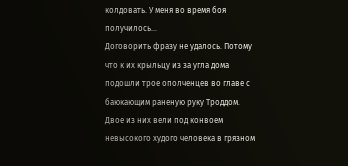колдовать. У меня во время боя получилось...
Договорить фразу не удалось. Потому что к их крыльцу из за угла дома подошли трое ополченцев во главе с баюкающим раненую руку Троддом. Двое из них вели под конвоем невысокого худого человека в грязном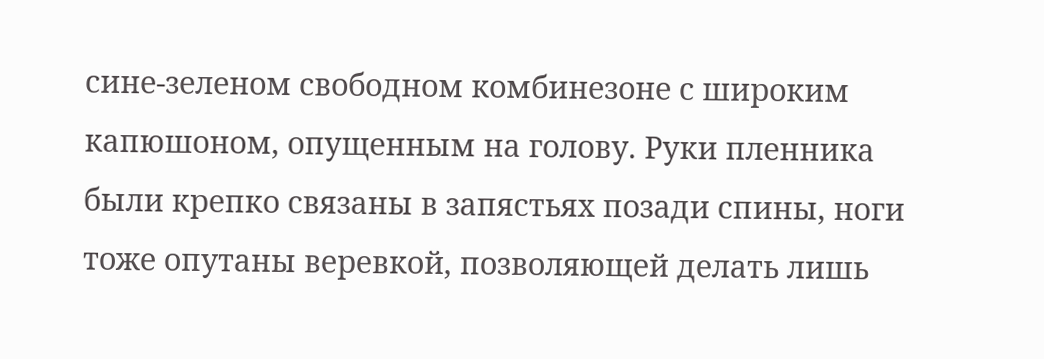сине-зеленом свободном комбинезоне с широким капюшоном, опущенным на голову. Руки пленника были крепко связаны в запястьях позади спины, ноги тоже опутаны веревкой, позволяющей делать лишь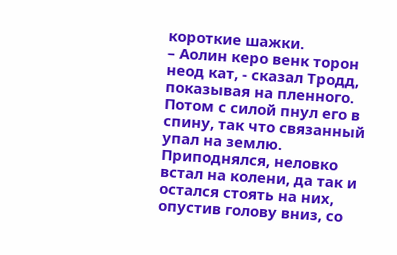короткие шажки.
– Аолин керо венк торон неод кат, - сказал Тродд, показывая на пленного. Потом с силой пнул его в спину, так что связанный упал на землю. Приподнялся, неловко встал на колени, да так и остался стоять на них, опустив голову вниз, со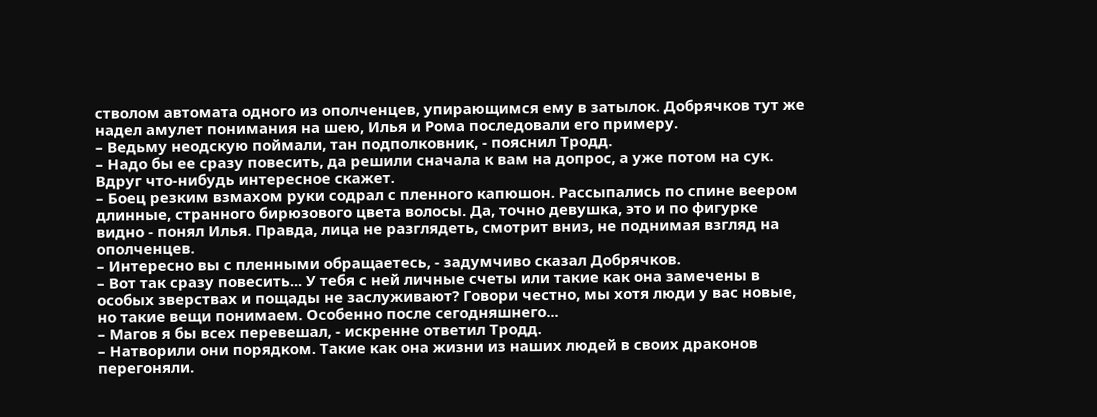стволом автомата одного из ополченцев, упирающимся ему в затылок. Добрячков тут же надел амулет понимания на шею, Илья и Рома последовали его примеру.
– Ведьму неодскую поймали, тан подполковник, - пояснил Тродд.
– Надо бы ее сразу повесить, да решили сначала к вам на допрос, а уже потом на сук. Вдруг что-нибудь интересное скажет.
– Боец резким взмахом руки содрал с пленного капюшон. Рассыпались по спине веером длинные, странного бирюзового цвета волосы. Да, точно девушка, это и по фигурке видно - понял Илья. Правда, лица не разглядеть, смотрит вниз, не поднимая взгляд на ополченцев.
– Интересно вы с пленными обращаетесь, - задумчиво сказал Добрячков.
– Вот так сразу повесить... У тебя с ней личные счеты или такие как она замечены в особых зверствах и пощады не заслуживают? Говори честно, мы хотя люди у вас новые, но такие вещи понимаем. Особенно после сегодняшнего...
– Магов я бы всех перевешал, - искренне ответил Тродд.
– Натворили они порядком. Такие как она жизни из наших людей в своих драконов перегоняли.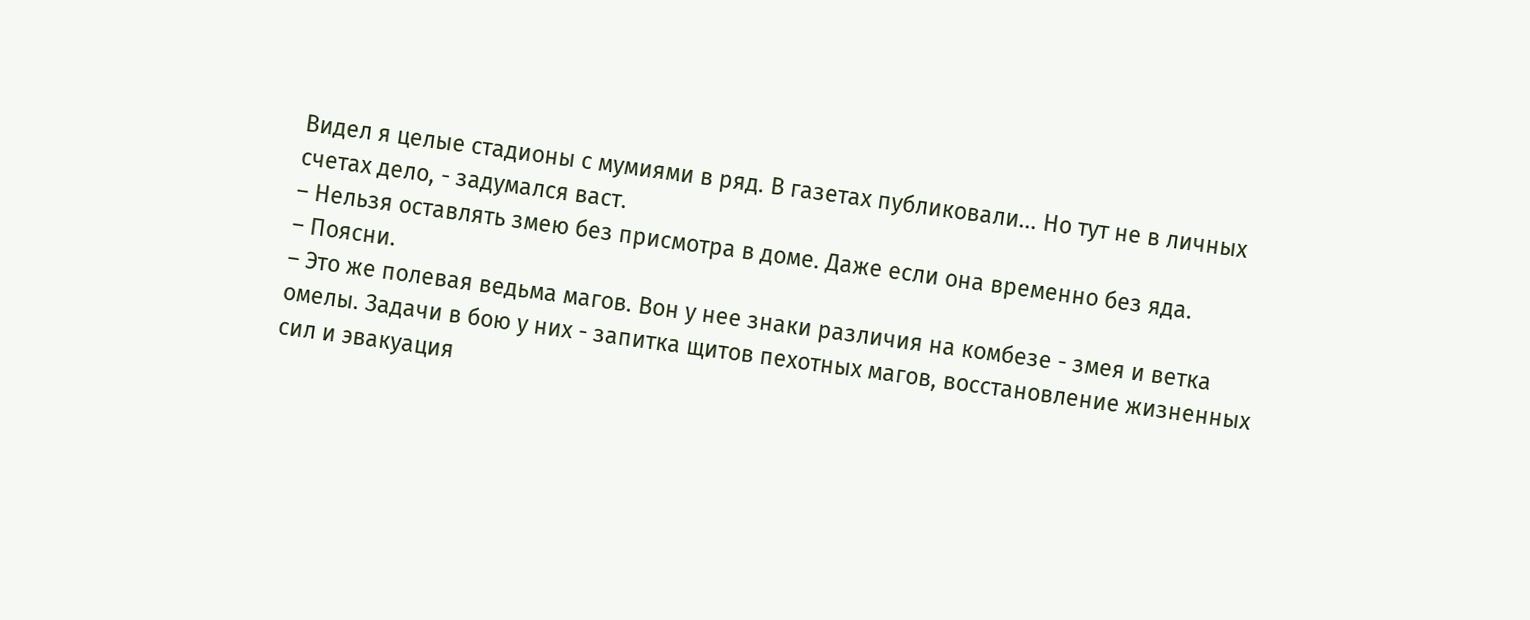Видел я целые стадионы с мумиями в ряд. В газетах публиковали... Но тут не в личных счетах дело, - задумался васт.
– Нельзя оставлять змею без присмотра в доме. Даже если она временно без яда.
– Поясни.
– Это же полевая ведьма магов. Вон у нее знаки различия на комбезе - змея и ветка омелы. Задачи в бою у них - запитка щитов пехотных магов, восстановление жизненных сил и эвакуация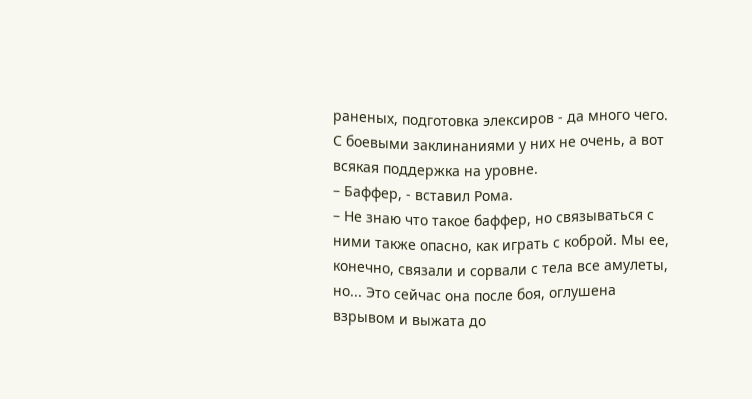раненых, подготовка элексиров - да много чего. С боевыми заклинаниями у них не очень, а вот всякая поддержка на уровне.
– Баффер, - вставил Рома.
– Не знаю что такое баффер, но связываться с ними также опасно, как играть с коброй. Мы ее, конечно, связали и сорвали с тела все амулеты, но... Это сейчас она после боя, оглушена взрывом и выжата до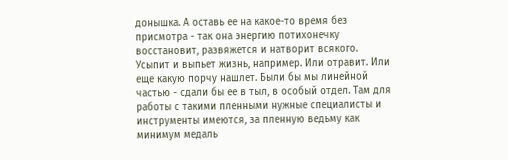донышка. А оставь ее на какое-то время без присмотра - так она энергию потихонечку восстановит, развяжется и натворит всякого. Усыпит и выпьет жизнь, например. Или отравит. Или еще какую порчу нашлет. Были бы мы линейной частью - сдали бы ее в тыл, в особый отдел. Там для работы с такими пленными нужные специалисты и инструменты имеются, за пленную ведьму как минимум медаль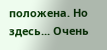положена. Но здесь... Очень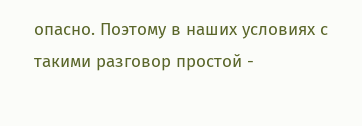опасно. Поэтому в наших условиях с такими разговор простой -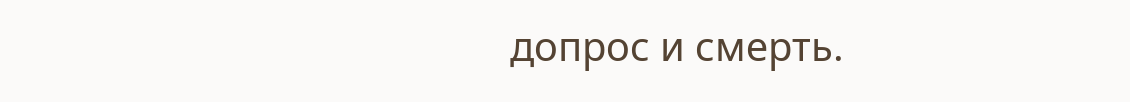допрос и смерть.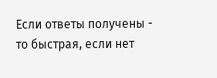Если ответы получены - то быстрая, если нет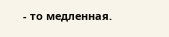- то медленная.